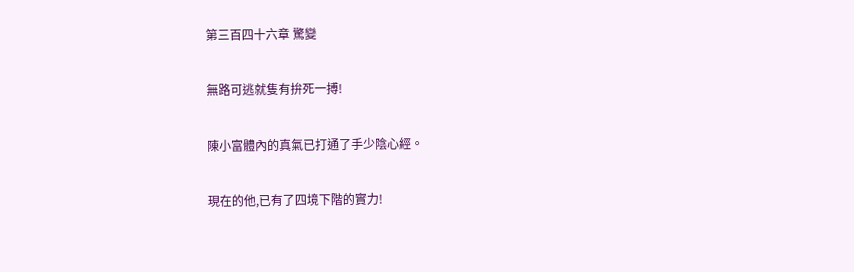第三百四十六章 驚變

無路可逃就隻有拚死一搏!

陳小富體內的真氣已打通了手少陰心經。

現在的他,已有了四境下階的實力!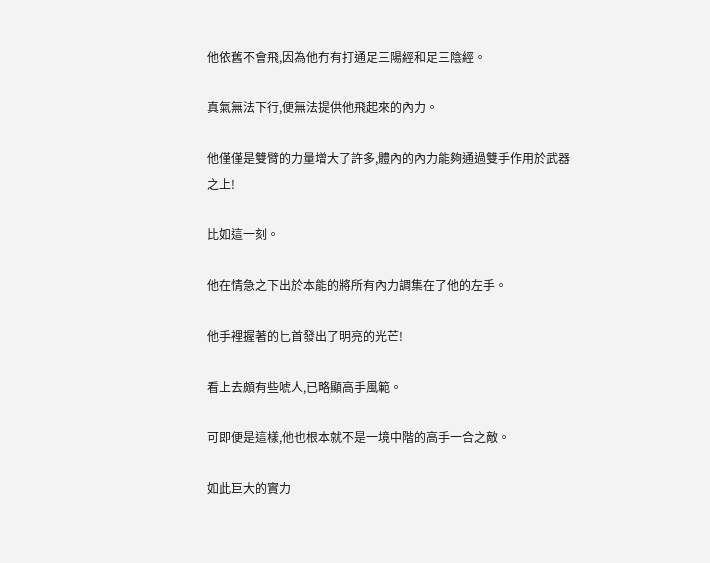他依舊不會飛,因為他冇有打通足三陽經和足三陰經。

真氣無法下行,便無法提供他飛起來的內力。

他僅僅是雙臂的力量增大了許多,體內的內力能夠通過雙手作用於武器之上!

比如這一刻。

他在情急之下出於本能的將所有內力調集在了他的左手。

他手裡握著的匕首發出了明亮的光芒!

看上去頗有些唬人,已略顯高手風範。

可即便是這樣,他也根本就不是一境中階的高手一合之敵。

如此巨大的實力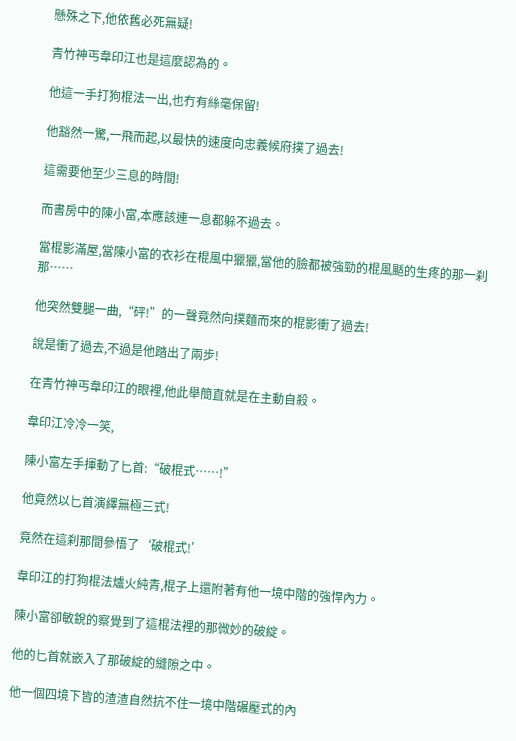懸殊之下,他依舊必死無疑!

青竹神丐韋印江也是這麼認為的。

他這一手打狗棍法一出,也冇有絲毫保留!

他豁然一驚,一飛而起,以最快的速度向忠義候府撲了過去!

這需要他至少三息的時間!

而書房中的陳小富,本應該連一息都躲不過去。

當棍影滿屋,當陳小富的衣衫在棍風中獵獵,當他的臉都被強勁的棍風颳的生疼的那一刹那……

他突然雙腿一曲,“砰!”的一聲竟然向撲麵而來的棍影衝了過去!

說是衝了過去,不過是他踏出了兩步!

在青竹神丐韋印江的眼裡,他此舉簡直就是在主動自殺。

韋印江冷冷一笑,

陳小富左手揮動了匕首:“破棍式……!”

他竟然以匕首演繹無極三式!

竟然在這刹那間參悟了‘破棍式!’

韋印江的打狗棍法爐火純青,棍子上還附著有他一境中階的強悍內力。

陳小富卻敏銳的察覺到了這棍法裡的那微妙的破綻。

他的匕首就嵌入了那破綻的縫隙之中。

他一個四境下皆的渣渣自然抗不住一境中階碾壓式的內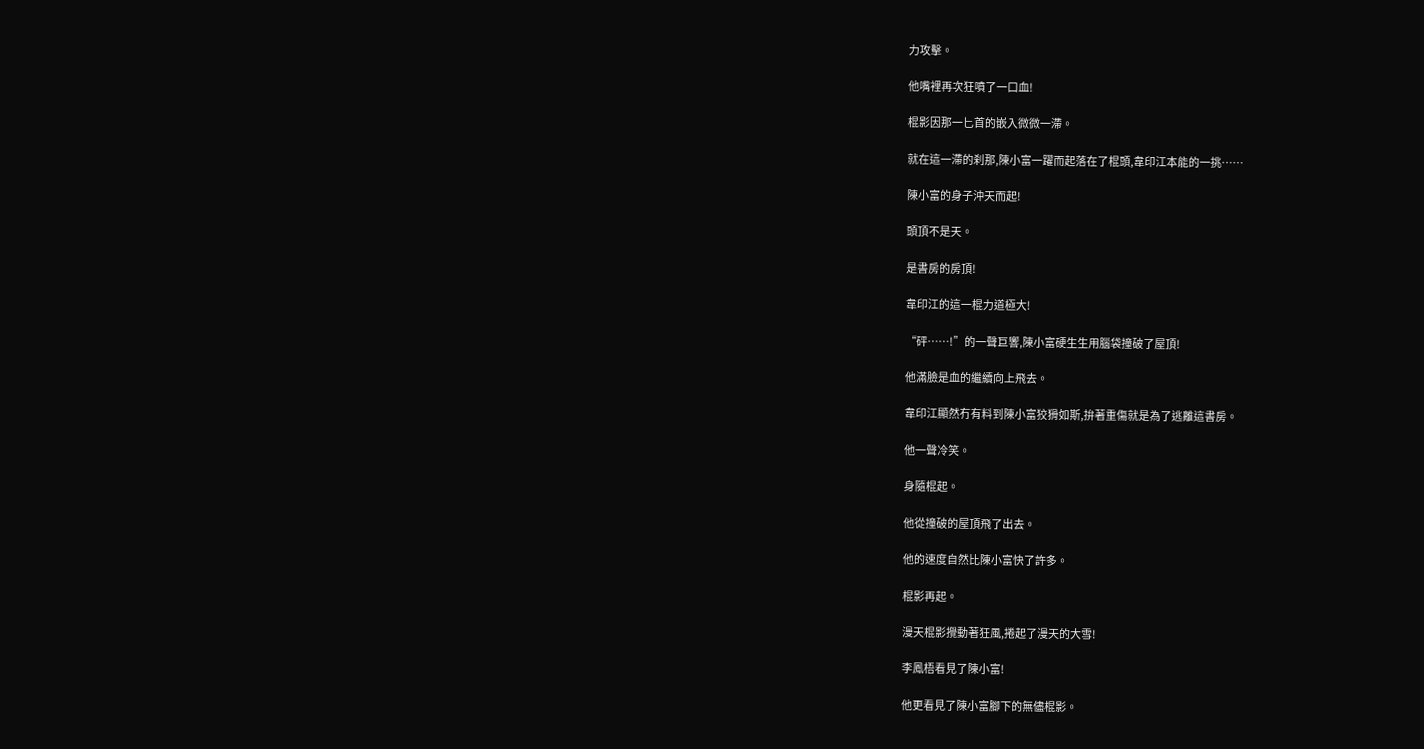力攻擊。

他嘴裡再次狂噴了一口血!

棍影因那一匕首的嵌入微微一滯。

就在這一滯的刹那,陳小富一躍而起落在了棍頭,韋印江本能的一挑……

陳小富的身子沖天而起!

頭頂不是天。

是書房的房頂!

韋印江的這一棍力道極大!

“砰……!”的一聲巨響,陳小富硬生生用腦袋撞破了屋頂!

他滿臉是血的繼續向上飛去。

韋印江顯然冇有料到陳小富狡猾如斯,拚著重傷就是為了逃離這書房。

他一聲冷笑。

身隨棍起。

他從撞破的屋頂飛了出去。

他的速度自然比陳小富快了許多。

棍影再起。

漫天棍影攪動著狂風,捲起了漫天的大雪!

李鳳梧看見了陳小富!

他更看見了陳小富腳下的無儘棍影。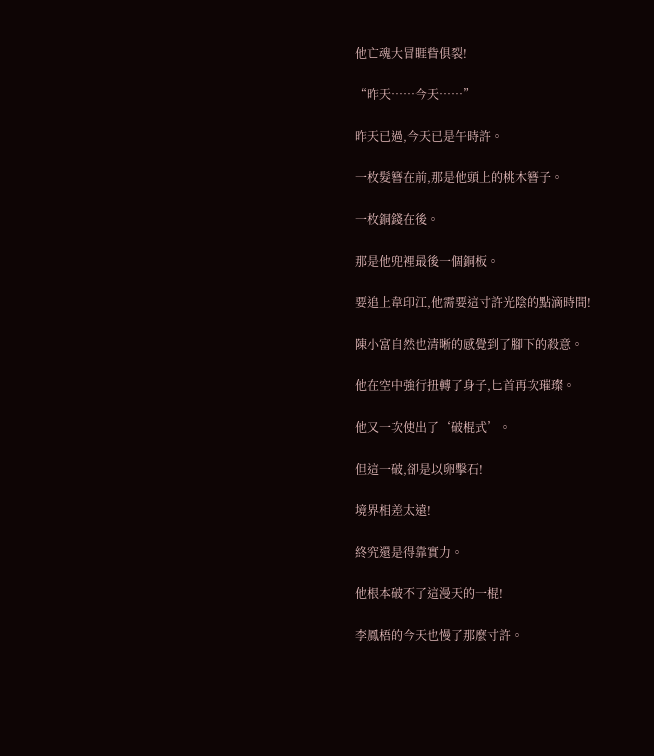他亡魂大冒睚眥俱裂!

“昨天……今天……”

昨天已過,今天已是午時許。

一枚髮簪在前,那是他頭上的桃木簪子。

一枚銅錢在後。

那是他兜裡最後一個銅板。

要追上韋印江,他需要這寸許光陰的點滴時間!

陳小富自然也清晰的感覺到了腳下的殺意。

他在空中強行扭轉了身子,匕首再次璀璨。

他又一次使出了‘破棍式’。

但這一破,卻是以卵擊石!

境界相差太遠!

終究還是得靠實力。

他根本破不了這漫天的一棍!

李鳳梧的今天也慢了那麼寸許。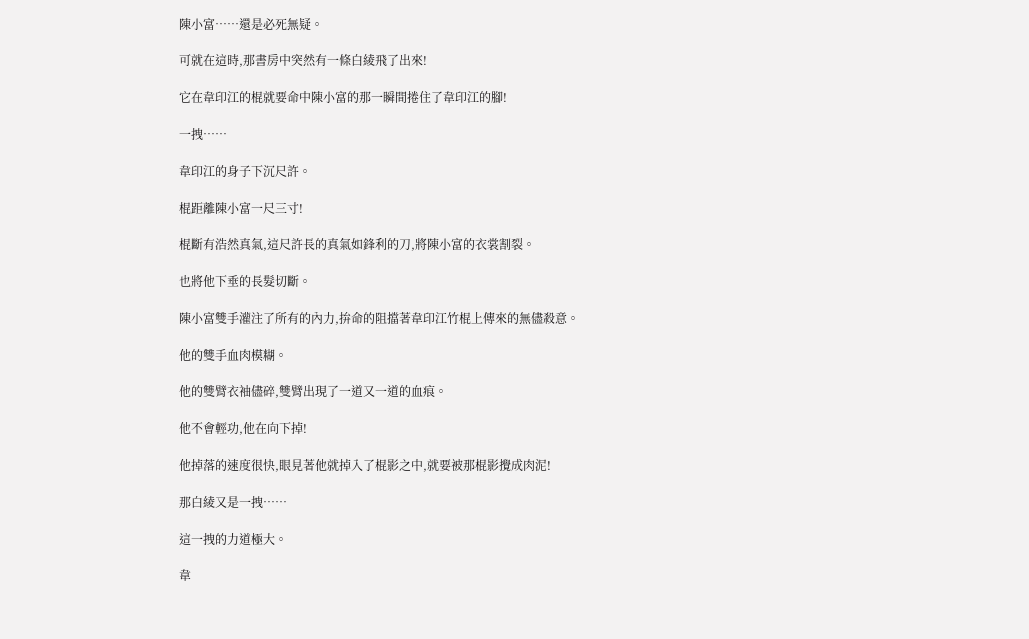陳小富……還是必死無疑。

可就在這時,那書房中突然有一條白綾飛了出來!

它在韋印江的棍就要命中陳小富的那一瞬間捲住了韋印江的腳!

一拽……

韋印江的身子下沉尺許。

棍距離陳小富一尺三寸!

棍斷有浩然真氣,這尺許長的真氣如鋒利的刀,將陳小富的衣裳割裂。

也將他下垂的長髮切斷。

陳小富雙手灌注了所有的內力,拚命的阻擋著韋印江竹棍上傳來的無儘殺意。

他的雙手血肉模糊。

他的雙臂衣袖儘碎,雙臂出現了一道又一道的血痕。

他不會輕功,他在向下掉!

他掉落的速度很快,眼見著他就掉入了棍影之中,就要被那棍影攪成肉泥!

那白綾又是一拽……

這一拽的力道極大。

韋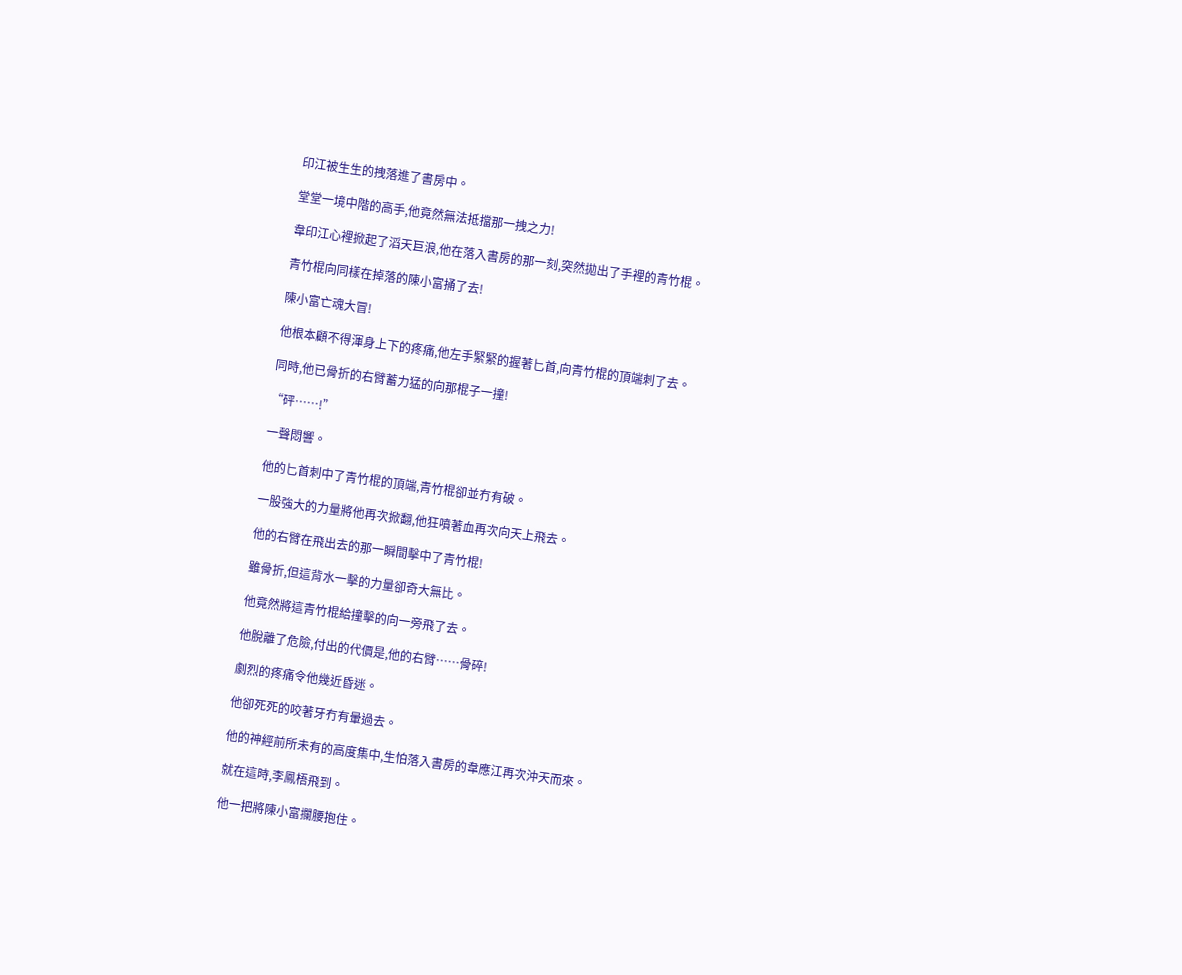印江被生生的拽落進了書房中。

堂堂一境中階的高手,他竟然無法抵擋那一拽之力!

韋印江心裡掀起了滔天巨浪,他在落入書房的那一刻,突然拋出了手裡的青竹棍。

青竹棍向同樣在掉落的陳小富捅了去!

陳小富亡魂大冒!

他根本顧不得渾身上下的疼痛,他左手緊緊的握著匕首,向青竹棍的頂端刺了去。

同時,他已骨折的右臂蓄力猛的向那棍子一撞!

“砰……!”

一聲悶響。

他的匕首刺中了青竹棍的頂端,青竹棍卻並冇有破。

一股強大的力量將他再次掀翻,他狂噴著血再次向天上飛去。

他的右臂在飛出去的那一瞬間擊中了青竹棍!

雖骨折,但這背水一擊的力量卻奇大無比。

他竟然將這青竹棍給撞擊的向一旁飛了去。

他脫離了危險,付出的代價是,他的右臂……骨碎!

劇烈的疼痛令他幾近昏迷。

他卻死死的咬著牙冇有暈過去。

他的神經前所未有的高度集中,生怕落入書房的韋應江再次沖天而來。

就在這時,李鳳梧飛到。

他一把將陳小富攔腰抱住。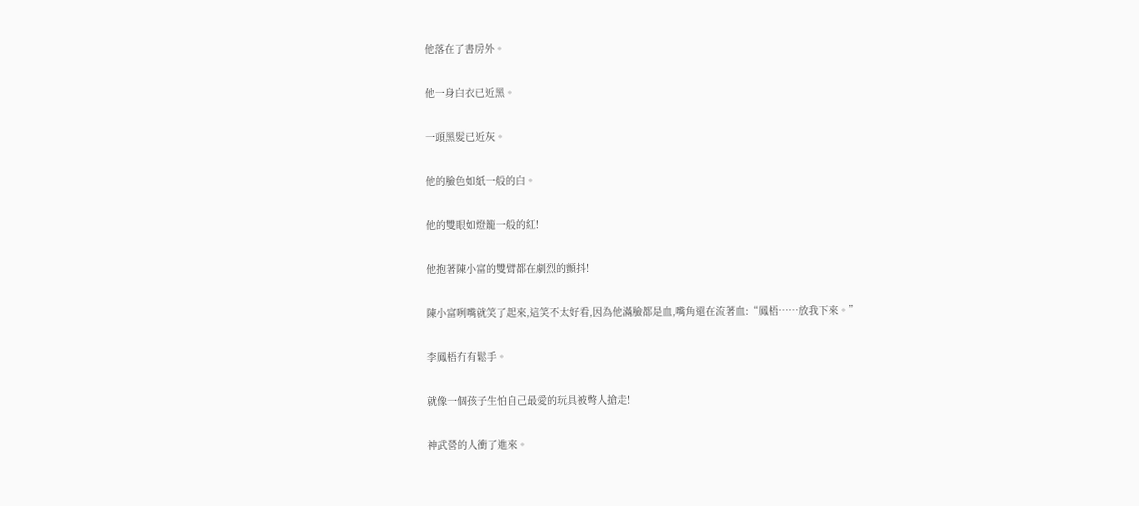他落在了書房外。

他一身白衣已近黑。

一頭黑髮已近灰。

他的臉色如紙一般的白。

他的雙眼如燈籠一般的紅!

他抱著陳小富的雙臂都在劇烈的顫抖!

陳小富咧嘴就笑了起來,這笑不太好看,因為他滿臉都是血,嘴角還在流著血:“鳳梧……放我下來。”

李鳳梧冇有鬆手。

就像一個孩子生怕自己最愛的玩具被彆人搶走!

神武營的人衝了進來。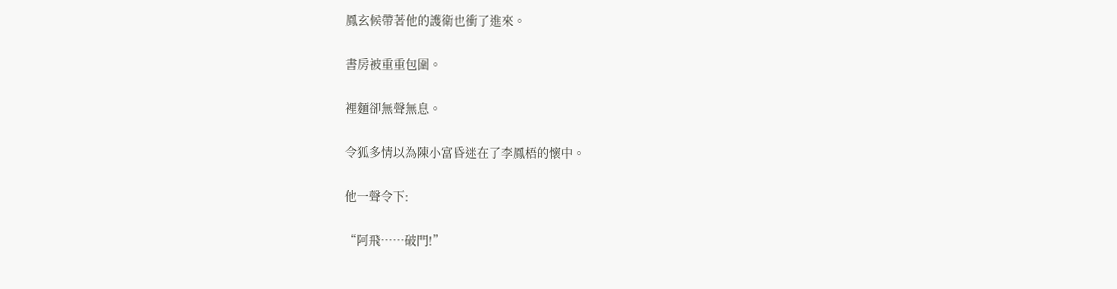鳳玄候帶著他的護衛也衝了進來。

書房被重重包圍。

裡麵卻無聲無息。

令狐多情以為陳小富昏迷在了李鳳梧的懷中。

他一聲令下:

“阿飛……破門!”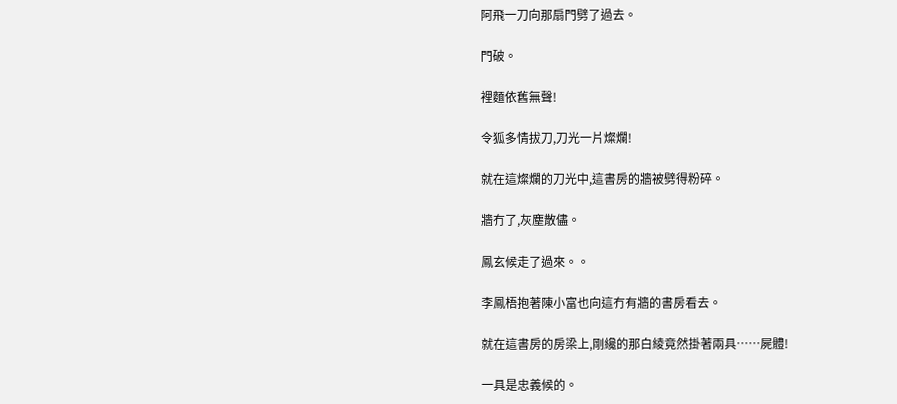阿飛一刀向那扇門劈了過去。

門破。

裡麵依舊無聲!

令狐多情拔刀,刀光一片燦爛!

就在這燦爛的刀光中,這書房的牆被劈得粉碎。

牆冇了,灰塵散儘。

鳳玄候走了過來。。

李鳳梧抱著陳小富也向這冇有牆的書房看去。

就在這書房的房梁上,剛纔的那白綾竟然掛著兩具……屍體!

一具是忠義候的。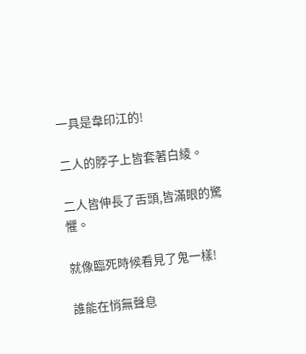一具是韋印江的!

二人的脖子上皆套著白綾。

二人皆伸長了舌頭,皆滿眼的驚懼。

就像臨死時候看見了鬼一樣!

誰能在悄無聲息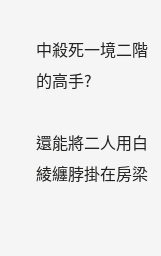中殺死一境二階的高手?

還能將二人用白綾纏脖掛在房梁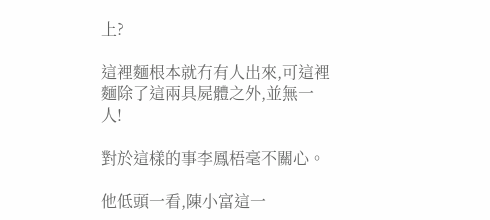上?

這裡麵根本就冇有人出來,可這裡麵除了這兩具屍體之外,並無一人!

對於這樣的事李鳳梧毫不關心。

他低頭一看,陳小富這一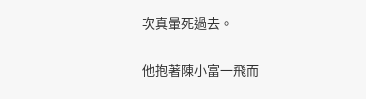次真暈死過去。

他抱著陳小富一飛而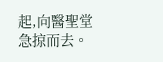起,向醫聖堂急掠而去。